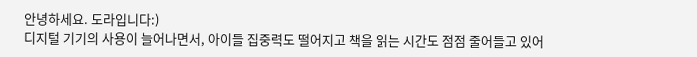안녕하세요. 도라입니다:)
디지털 기기의 사용이 늘어나면서, 아이들 집중력도 떨어지고 책을 읽는 시간도 점점 줄어들고 있어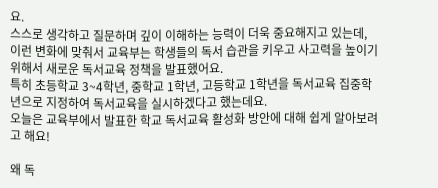요.
스스로 생각하고 질문하며 깊이 이해하는 능력이 더욱 중요해지고 있는데, 이런 변화에 맞춰서 교육부는 학생들의 독서 습관을 키우고 사고력을 높이기 위해서 새로운 독서교육 정책을 발표했어요.
특히 초등학교 3~4학년, 중학교 1학년, 고등학교 1학년을 독서교육 집중학년으로 지정하여 독서교육을 실시하겠다고 했는데요.
오늘은 교육부에서 발표한 학교 독서교육 활성화 방안에 대해 쉽게 알아보려고 해요!

왜 독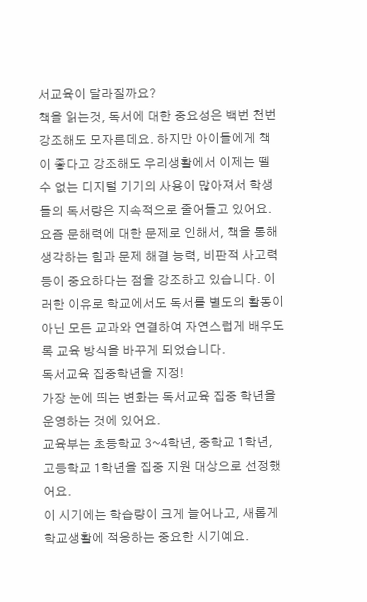서교육이 달라질까요?
책을 읽는것, 독서에 대한 중요성은 백번 천번 강조해도 모자른데요. 하지만 아이들에게 책이 좋다고 강조해도 우리생활에서 이제는 뗄 수 없는 디지털 기기의 사용이 많아져서 학생들의 독서량은 지속적으로 줄어들고 있어요.
요즘 문해력에 대한 문제로 인해서, 책을 통해 생각하는 힘과 문제 해결 능력, 비판적 사고력 등이 중요하다는 점을 강조하고 있습니다. 이러한 이유로 학교에서도 독서를 별도의 활동이 아닌 모든 교과와 연결하여 자연스럽게 배우도록 교육 방식을 바꾸게 되었습니다.
독서교육 집중학년을 지정!
가장 눈에 띄는 변화는 독서교육 집중 학년을 운영하는 것에 있어요.
교육부는 초등학교 3~4학년, 중학교 1학년, 고등학교 1학년을 집중 지원 대상으로 선정했어요.
이 시기에는 학습량이 크게 늘어나고, 새롭게 학교생활에 적응하는 중요한 시기예요.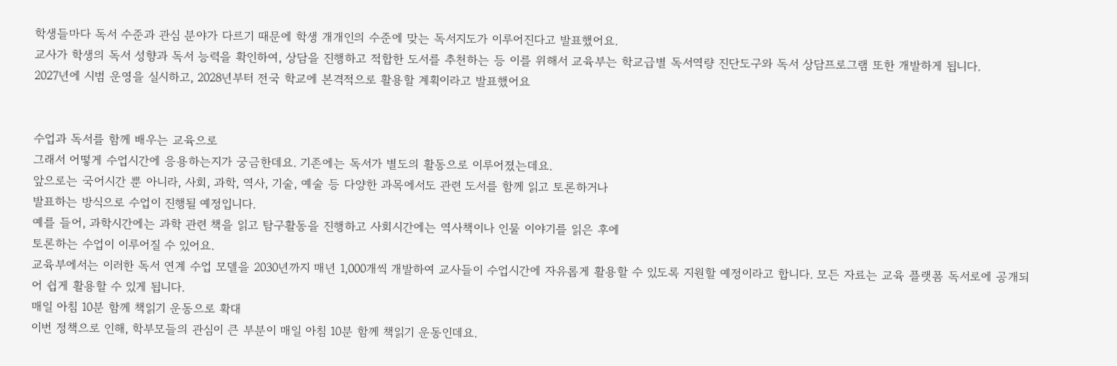학생들마다 독서 수준과 관심 분야가 다르기 때문에 학생 개개인의 수준에 맞는 독서지도가 이루어진다고 발표했어요.
교사가 학생의 독서 성향과 독서 능력을 확인하여, 상담을 진행하고 적합한 도서를 추천하는 등 이를 위해서 교육부는 학교급별 독서역량 진단도구와 독서 상담프로그램 또한 개발하게 됩니다.
2027년에 시범 운영을 실시하고, 2028년부터 전국 학교에 본격적으로 활용할 계획이라고 발표했어요


수업과 독서를 함께 배우는 교육으로
그래서 어떻게 수업시간에 응용하는지가 궁금한데요. 기존에는 독서가 별도의 활동으로 이루어졌는데요.
앞으로는 국어시간 뿐 아니라, 사회, 과학, 역사, 기술, 예술 등 다양한 과목에서도 관련 도서를 함께 읽고 토론하거나
발표하는 방식으로 수업이 진행될 예정입니다.
예를 들어, 과학시간에는 과학 관련 책을 읽고 탐구활동을 진행하고 사회시간에는 역사책이나 인물 이야기를 읽은 후에
토론하는 수업이 이루어질 수 있어요.
교육부에서는 이러한 독서 연계 수업 모델을 2030년까지 매년 1,000개씩 개발하여 교사들이 수업시간에 자유롭게 활용할 수 있도록 지원할 예정이라고 합니다. 모든 자료는 교육 플랫폼 독서로에 공개되어 쉽게 활용할 수 있게 됩니다.
매일 아침 10분 함께 책읽기 운동으로 확대
이번 정책으로 인해, 학부모들의 관심이 큰 부분이 매일 아침 10분 함께 책읽기 운동인데요.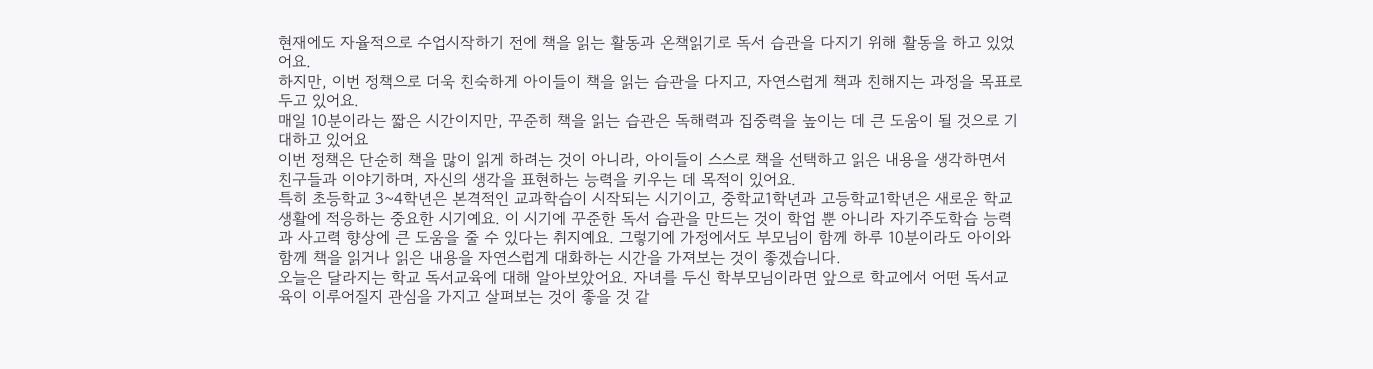현재에도 자율적으로 수업시작하기 전에 책을 읽는 활동과 온책읽기로 독서 습관을 다지기 위해 활동을 하고 있었어요.
하지만, 이번 정책으로 더욱 친숙하게 아이들이 책을 읽는 습관을 다지고, 자연스럽게 책과 친해지는 과정을 목표로 두고 있어요.
매일 10분이라는 짧은 시간이지만, 꾸준히 책을 읽는 습관은 독해력과 집중력을 높이는 데 큰 도움이 될 것으로 기대하고 있어요
이번 정책은 단순히 책을 많이 읽게 하려는 것이 아니라, 아이들이 스스로 책을 선택하고 읽은 내용을 생각하면서 친구들과 이야기하며, 자신의 생각을 표현하는 능력을 키우는 데 목적이 있어요.
특히 초등학교 3~4학년은 본격적인 교과학습이 시작되는 시기이고, 중학교1학년과 고등학교1학년은 새로운 학교 생활에 적응하는 중요한 시기예요. 이 시기에 꾸준한 독서 습관을 만드는 것이 학업 뿐 아니라 자기주도학습 능력과 사고력 향상에 큰 도움을 줄 수 있다는 취지예요. 그렇기에 가정에서도 부모님이 함께 하루 10분이라도 아이와 함께 책을 읽거나 읽은 내용을 자연스럽게 대화하는 시간을 가져보는 것이 좋겠습니다.
오늘은 달라지는 학교 독서교육에 대해 알아보았어요. 자녀를 두신 학부모님이라면 앞으로 학교에서 어떤 독서교육이 이루어질지 관심을 가지고 살펴보는 것이 좋을 것 같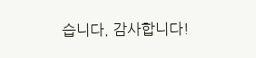습니다. 감사합니다!